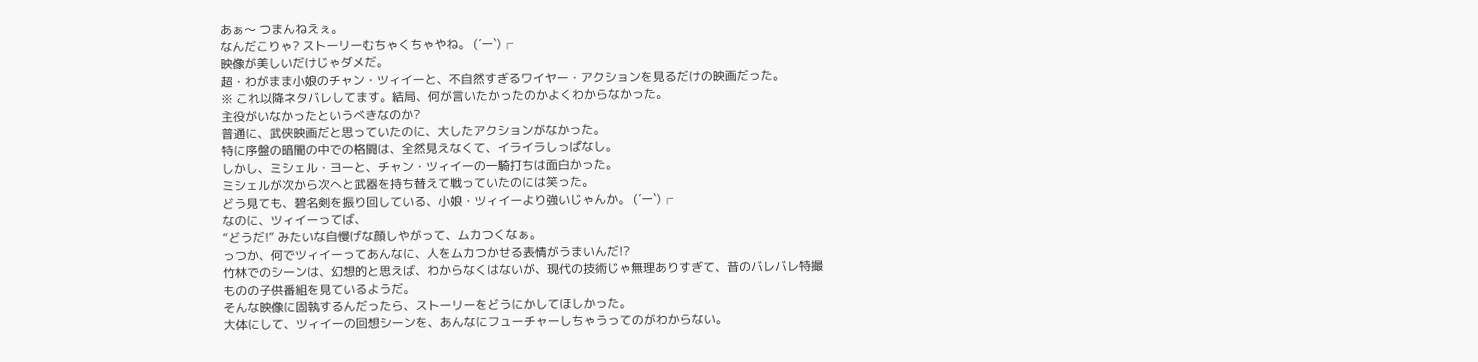あぁ〜 つまんねえぇ。
なんだこりゃ? ストーリーむちゃくちゃやね。 (´ー`)┌
映像が美しいだけじゃダメだ。
超・わがまま小娘のチャン・ツィイーと、不自然すぎるワイヤー・アクションを見るだけの映画だった。
※ これ以降ネタバレしてます。結局、何が言いたかったのかよくわからなかった。
主役がいなかったというべきなのか?
普通に、武侠映画だと思っていたのに、大したアクションがなかった。
特に序盤の暗闇の中での格闘は、全然見えなくて、イライラしっぱなし。
しかし、ミシェル・ヨーと、チャン・ツィイーの一騎打ちは面白かった。
ミシェルが次から次へと武器を持ち替えて戦っていたのには笑った。
どう見ても、碧名剣を振り回している、小娘・ツィイーより強いじゃんか。 (´ー`)┌
なのに、ツィイーってば、
“どうだ!” みたいな自慢げな顔しやがって、ムカつくなぁ。
っつか、何でツィイーってあんなに、人をムカつかせる表情がうまいんだ!?
竹林でのシーンは、幻想的と思えば、わからなくはないが、現代の技術じゃ無理ありすぎて、昔のバレバレ特撮ものの子供番組を見ているようだ。
そんな映像に固執するんだったら、ストーリーをどうにかしてほしかった。
大体にして、ツィイーの回想シーンを、あんなにフューチャーしちゃうってのがわからない。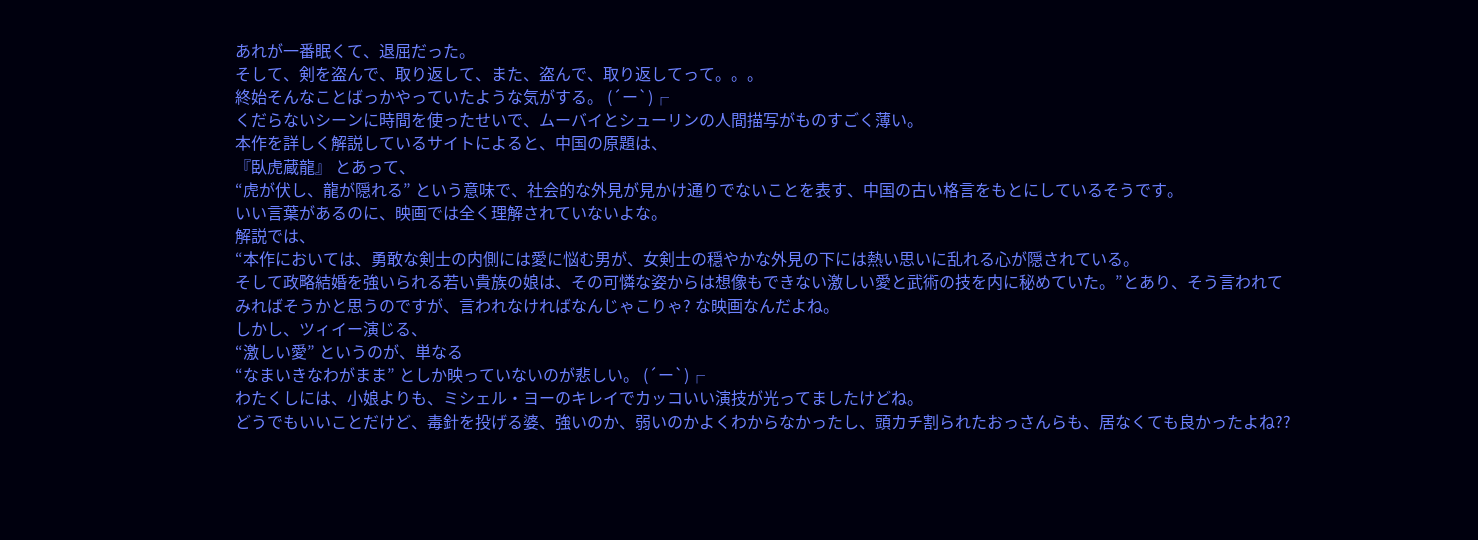あれが一番眠くて、退屈だった。
そして、剣を盗んで、取り返して、また、盗んで、取り返してって。。。
終始そんなことばっかやっていたような気がする。 (´ー`)┌
くだらないシーンに時間を使ったせいで、ムーバイとシューリンの人間描写がものすごく薄い。
本作を詳しく解説しているサイトによると、中国の原題は、
『臥虎蔵龍』 とあって、
“虎が伏し、龍が隠れる” という意味で、社会的な外見が見かけ通りでないことを表す、中国の古い格言をもとにしているそうです。
いい言葉があるのに、映画では全く理解されていないよな。
解説では、
“本作においては、勇敢な剣士の内側には愛に悩む男が、女剣士の穏やかな外見の下には熱い思いに乱れる心が隠されている。
そして政略結婚を強いられる若い貴族の娘は、その可憐な姿からは想像もできない激しい愛と武術の技を内に秘めていた。”とあり、そう言われてみればそうかと思うのですが、言われなければなんじゃこりゃ? な映画なんだよね。
しかし、ツィイー演じる、
“激しい愛” というのが、単なる
“なまいきなわがまま” としか映っていないのが悲しい。 (´ー`)┌
わたくしには、小娘よりも、ミシェル・ヨーのキレイでカッコいい演技が光ってましたけどね。
どうでもいいことだけど、毒針を投げる婆、強いのか、弱いのかよくわからなかったし、頭カチ割られたおっさんらも、居なくても良かったよね??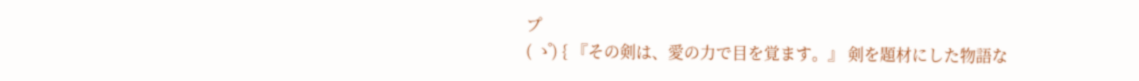プ
( ゝ゚) { 『その剣は、愛の力で目を覚ます。』 剣を題材にした物語な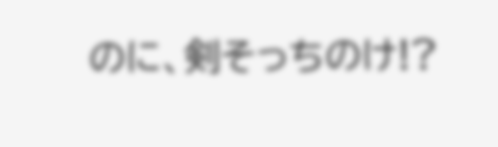のに、剣そっちのけ!?